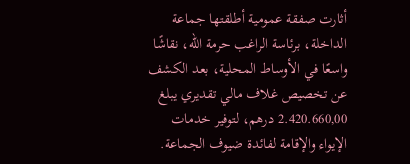أثارت صفقة عمومية أطلقتها جماعة الداخلة، برئاسة الراغب حرمة الله، نقاشًا واسعًا في الأوساط المحلية، بعد الكشف عن تخصيص غلاف مالي تقديري يبلغ 2.420.660,00 درهم، لتوفير خدمات الإيواء والإقامة لفائدة ضيوف الجماعة.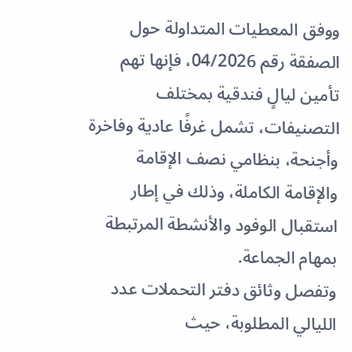ووفق المعطيات المتداولة حول الصفقة رقم 04/2026، فإنها تهم تأمين ليالٍ فندقية بمختلف التصنيفات، تشمل غرفًا عادية وفاخرة وأجنحة، بنظامي نصف الإقامة والإقامة الكاملة، وذلك في إطار استقبال الوفود والأنشطة المرتبطة بمهام الجماعة.
وتفصل وثائق دفتر التحملات عدد الليالي المطلوبة، حيث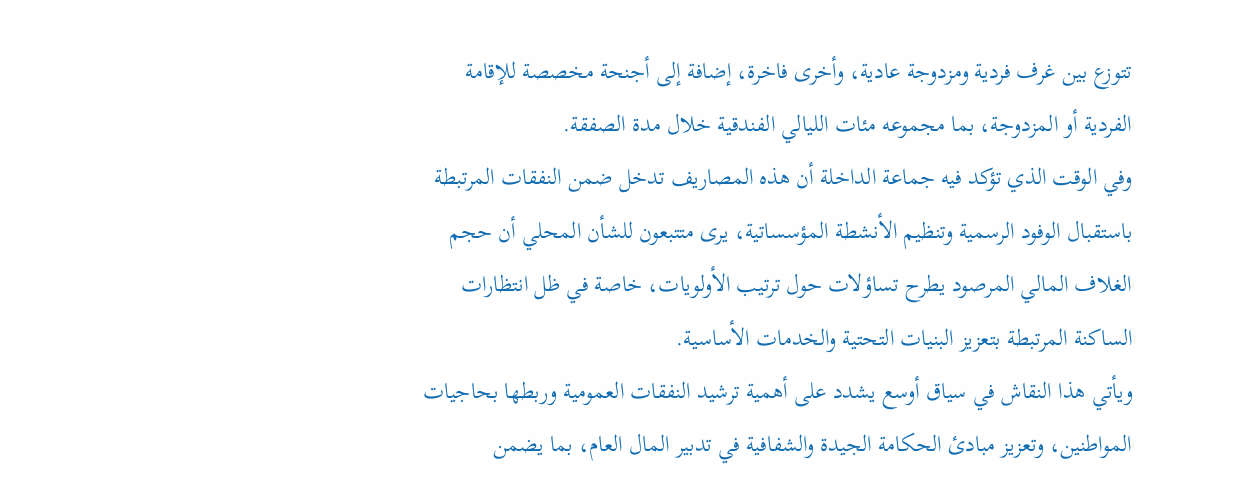تتوزع بين غرف فردية ومزدوجة عادية، وأخرى فاخرة، إضافة إلى أجنحة مخصصة للإقامة الفردية أو المزدوجة، بما مجموعه مئات الليالي الفندقية خلال مدة الصفقة.
وفي الوقت الذي تؤكد فيه جماعة الداخلة أن هذه المصاريف تدخل ضمن النفقات المرتبطة باستقبال الوفود الرسمية وتنظيم الأنشطة المؤسساتية، يرى متتبعون للشأن المحلي أن حجم الغلاف المالي المرصود يطرح تساؤلات حول ترتيب الأولويات، خاصة في ظل انتظارات الساكنة المرتبطة بتعزيز البنيات التحتية والخدمات الأساسية.
ويأتي هذا النقاش في سياق أوسع يشدد على أهمية ترشيد النفقات العمومية وربطها بحاجيات المواطنين، وتعزيز مبادئ الحكامة الجيدة والشفافية في تدبير المال العام، بما يضمن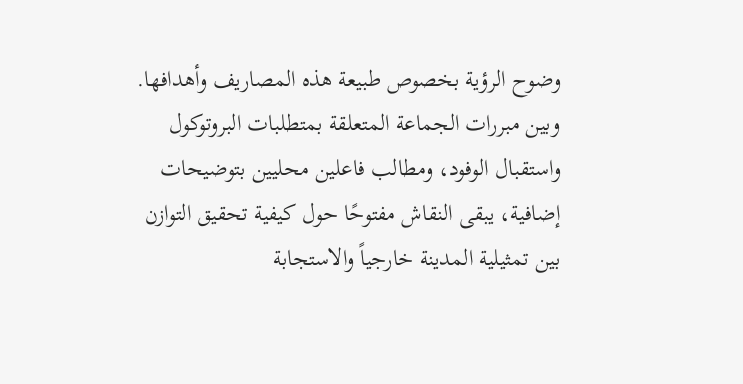وضوح الرؤية بخصوص طبيعة هذه المصاريف وأهدافها.
وبين مبررات الجماعة المتعلقة بمتطلبات البروتوكول واستقبال الوفود، ومطالب فاعلين محليين بتوضيحات إضافية، يبقى النقاش مفتوحًا حول كيفية تحقيق التوازن بين تمثيلية المدينة خارجياً والاستجابة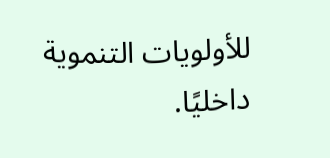للأولويات التنموية داخليًا.